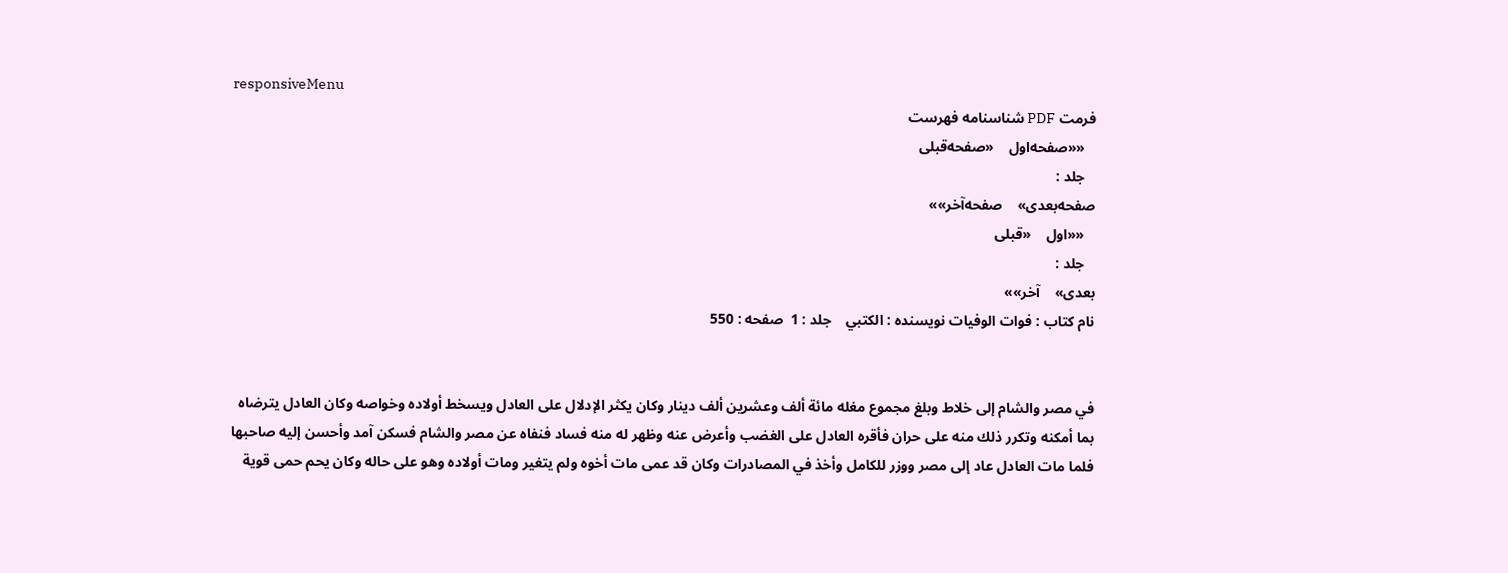responsiveMenu
فرمت PDF شناسنامه فهرست
   ««صفحه‌اول    «صفحه‌قبلی
   جلد :
صفحه‌بعدی»    صفحه‌آخر»»
   ««اول    «قبلی
   جلد :
بعدی»    آخر»»
نام کتاب : فوات الوفيات نویسنده : الكتبي    جلد : 1  صفحه : 550


في مصر والشام إلى خلاط وبلغ مجموع مغله مائة ألف وعشرين ألف دينار وكان يكثر الإدلال على العادل ويسخط أولاده وخواصه وكان العادل يترضاه بما أمكنه وتكرر ذلك منه على حران فأقره العادل على الغضب وأعرض عنه وظهر له منه فساد فنفاه عن مصر والشام فسكن آمد وأحسن إليه صاحبها فلما مات العادل عاد إلى مصر ووزر للكامل وأخذ في المصادرات وكان قد عمى مات أخوه ولم يتغير ومات أولاده وهو على حاله وكان يحم حمى قوية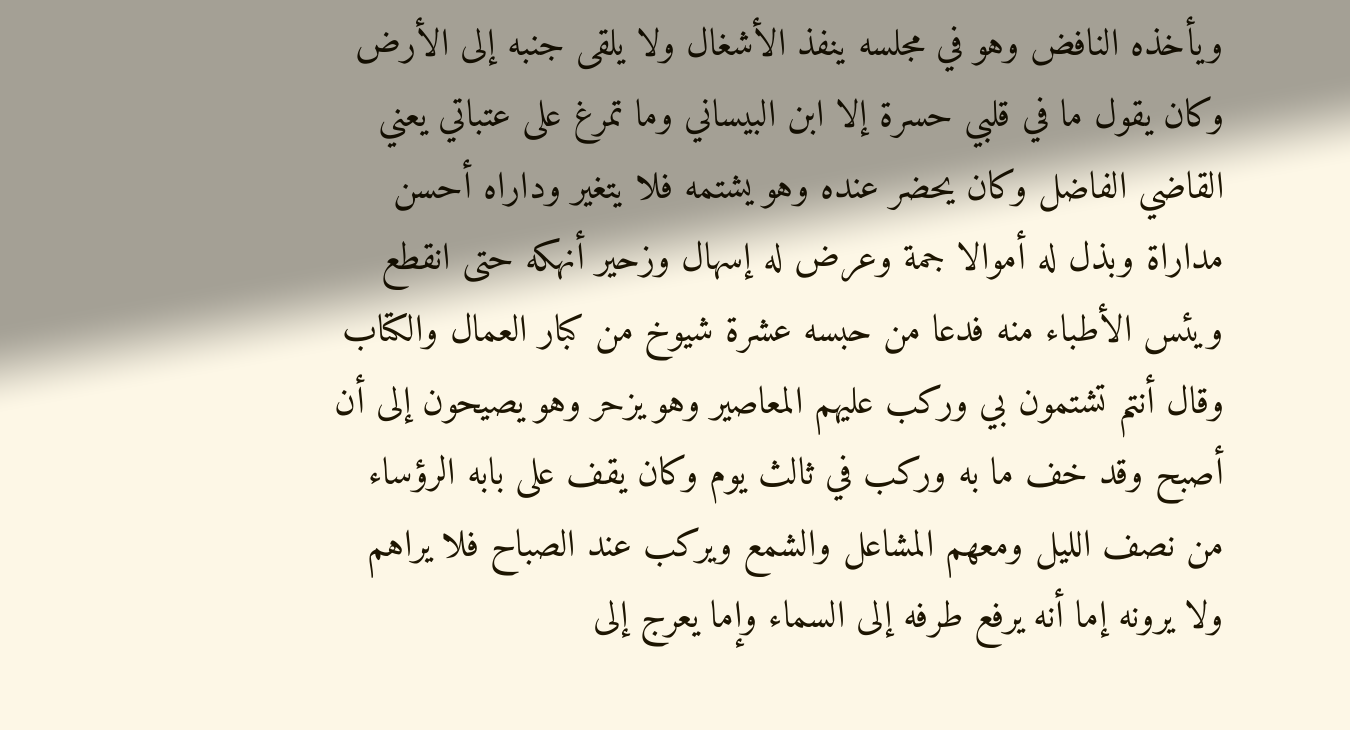ويأخذه النافض وهو في مجلسه ينفذ الأشغال ولا يلقى جنبه إلى الأرض وكان يقول ما في قلبي حسرة إلا ابن البيساني وما تمرغ على عتباتي يعني القاضي الفاضل وكان يحضر عنده وهو يشتمه فلا يتغير وداراه أحسن مداراة وبذل له أموالا جمة وعرض له إسهال وزحير أنهكه حتى انقطع ويئس الأطباء منه فدعا من حبسه عشرة شيوخ من كبار العمال والكتاب وقال أنتم تشتمون بي وركب عليهم المعاصير وهو يزحر وهو يصيحون إلى أن أصبح وقد خف ما به وركب في ثالث يوم وكان يقف على بابه الرؤساء من نصف الليل ومعهم المشاعل والشمع ويركب عند الصباح فلا يراهم ولا يرونه إما أنه يرفع طرفه إلى السماء وإما يعرج إلى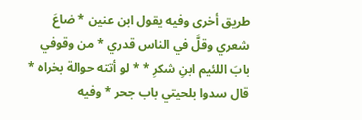طريق أخرى وفيه يقول ابن عنين * ضاعَ شعري وقلَّ في الناس قدري * من وقوفي بابَ اللئيم ابنِ شكرِ * * لو أتته حوالة بخراه * قال سدوا بلحيتي باب جحر * وفيه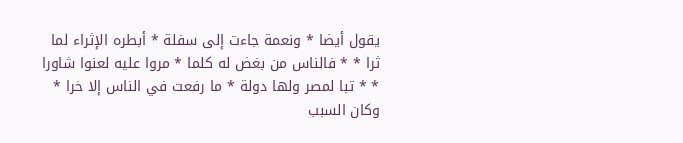يقول أيضا * ونعمة جاءت إلى سفلة * أبطره الإثراء لما ثرا * * فالناس من بغض له كلما * مروا عليه لعنوا شاورا * * تبا لمصر ولها دولة * ما رفعت في الناس إلا خرا * وكان السبب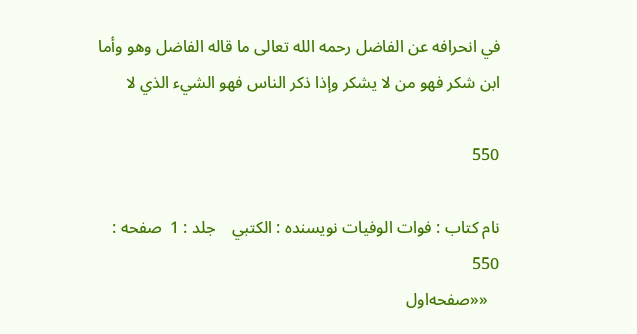في انحرافه عن الفاضل رحمه الله تعالى ما قاله الفاضل وهو وأما ابن شكر فهو من لا يشكر وإذا ذكر الناس فهو الشيء الذي لا

550

نام کتاب : فوات الوفيات نویسنده : الكتبي    جلد : 1  صفحه : 550
   ««صفحه‌اول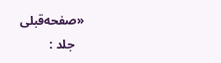«صفحه‌قبلی
   جلد :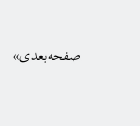صفحه‌بعدی»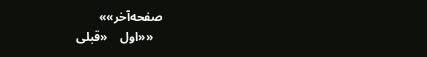صفحه‌آخر»»
   ««اول    «قبلی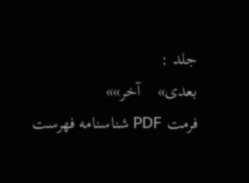جلد :
بعدی»    آخر»»
فرمت PDF شناسنامه فهرست